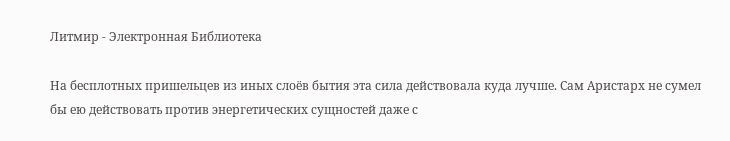Литмир - Электронная Библиотека

На бесплотных пришельцев из иных слоёв бытия эта сила действовала куда лучше. Сам Аристарх не сумел бы ею действовать против энергетических сущностей даже с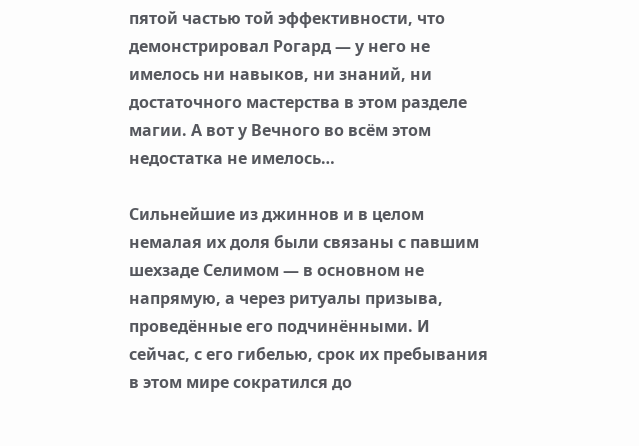пятой частью той эффективности, что демонстрировал Рогард — у него не имелось ни навыков, ни знаний, ни достаточного мастерства в этом разделе магии. А вот у Вечного во всём этом недостатка не имелось…

Сильнейшие из джиннов и в целом немалая их доля были связаны с павшим шехзаде Селимом — в основном не напрямую, а через ритуалы призыва, проведённые его подчинёнными. И сейчас, с его гибелью, срок их пребывания в этом мире сократился до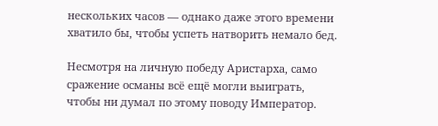нескольких часов — однако даже этого времени хватило бы, чтобы успеть натворить немало бед.

Несмотря на личную победу Аристарха, само сражение османы всё ещё могли выиграть, чтобы ни думал по этому поводу Император.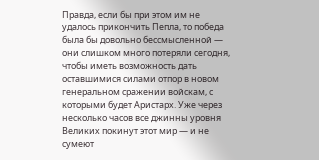Правда, если бы при этом им не удалось прикончить Пепла, то победа была бы довольно бессмысленной — они слишком много потеряли сегодня, чтобы иметь возможность дать оставшимися силами отпор в новом генеральном сражении войскам, с которыми будет Аристарх. Уже через несколько часов все джинны уровня Великих покинут этот мир — и не сумеют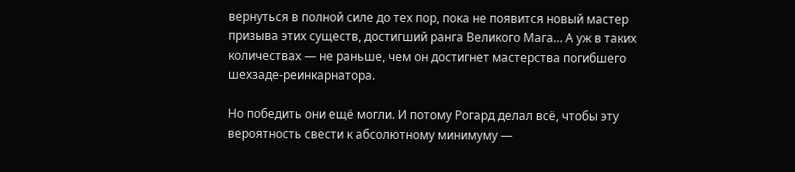вернуться в полной силе до тех пор, пока не появится новый мастер призыва этих существ, достигший ранга Великого Мага… А уж в таких количествах — не раньше, чем он достигнет мастерства погибшего шехзаде-реинкарнатора.

Но победить они ещё могли. И потому Рогард делал всё, чтобы эту вероятность свести к абсолютному минимуму —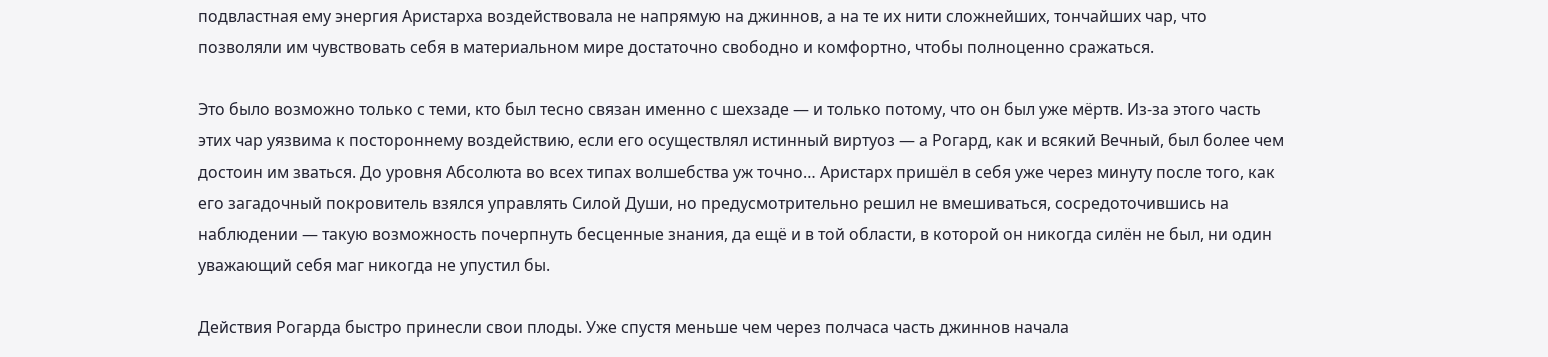подвластная ему энергия Аристарха воздействовала не напрямую на джиннов, а на те их нити сложнейших, тончайших чар, что позволяли им чувствовать себя в материальном мире достаточно свободно и комфортно, чтобы полноценно сражаться.

Это было возможно только с теми, кто был тесно связан именно с шехзаде — и только потому, что он был уже мёртв. Из-за этого часть этих чар уязвима к постороннему воздействию, если его осуществлял истинный виртуоз — а Рогард, как и всякий Вечный, был более чем достоин им зваться. До уровня Абсолюта во всех типах волшебства уж точно… Аристарх пришёл в себя уже через минуту после того, как его загадочный покровитель взялся управлять Силой Души, но предусмотрительно решил не вмешиваться, сосредоточившись на наблюдении — такую возможность почерпнуть бесценные знания, да ещё и в той области, в которой он никогда силён не был, ни один уважающий себя маг никогда не упустил бы.

Действия Рогарда быстро принесли свои плоды. Уже спустя меньше чем через полчаса часть джиннов начала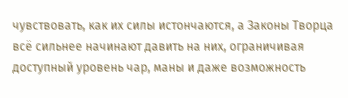чувствовать, как их силы истончаются, а Законы Творца всё сильнее начинают давить на них, ограничивая доступный уровень чар, маны и даже возможность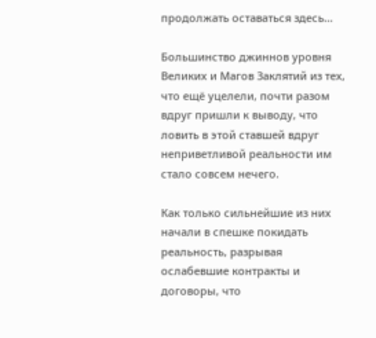продолжать оставаться здесь…

Большинство джиннов уровня Великих и Магов Заклятий из тех, что ещё уцелели, почти разом вдруг пришли к выводу, что ловить в этой ставшей вдруг неприветливой реальности им стало совсем нечего.

Как только сильнейшие из них начали в спешке покидать реальность, разрывая ослабевшие контракты и договоры, что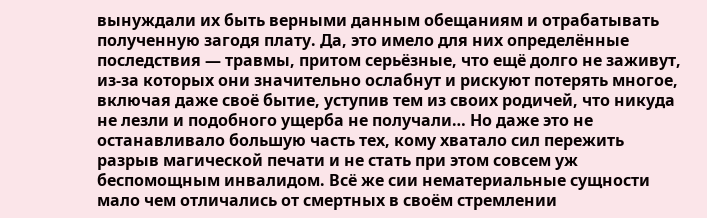вынуждали их быть верными данным обещаниям и отрабатывать полученную загодя плату. Да, это имело для них определённые последствия — травмы, притом серьёзные, что ещё долго не заживут, из-за которых они значительно ослабнут и рискуют потерять многое, включая даже своё бытие, уступив тем из своих родичей, что никуда не лезли и подобного ущерба не получали… Но даже это не останавливало большую часть тех, кому хватало сил пережить разрыв магической печати и не стать при этом совсем уж беспомощным инвалидом. Всё же сии нематериальные сущности мало чем отличались от смертных в своём стремлении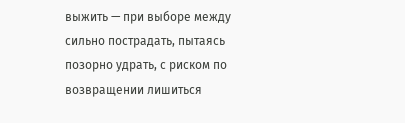выжить — при выборе между сильно пострадать, пытаясь позорно удрать, с риском по возвращении лишиться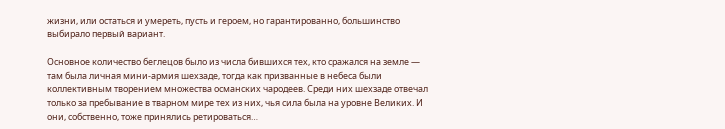жизни, или остаться и умереть, пусть и героем, но гарантированно, большинство выбирало первый вариант.

Основное количество беглецов было из числа бившихся тех, кто сражался на земле — там была личная мини-армия шехзаде, тогда как призванные в небеса были коллективным творением множества османских чародеев. Среди них шехзаде отвечал только за пребывание в тварном мире тех из них, чья сила была на уровне Великих. И они, собственно, тоже принялись ретироваться…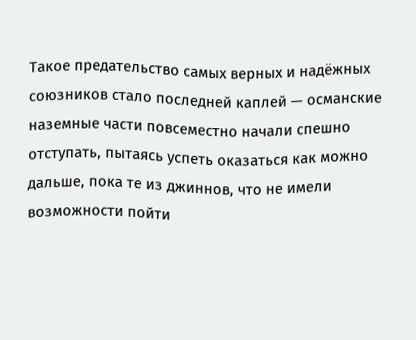Такое предательство самых верных и надёжных союзников стало последней каплей — османские наземные части повсеместно начали спешно отступать, пытаясь успеть оказаться как можно дальше, пока те из джиннов, что не имели возможности пойти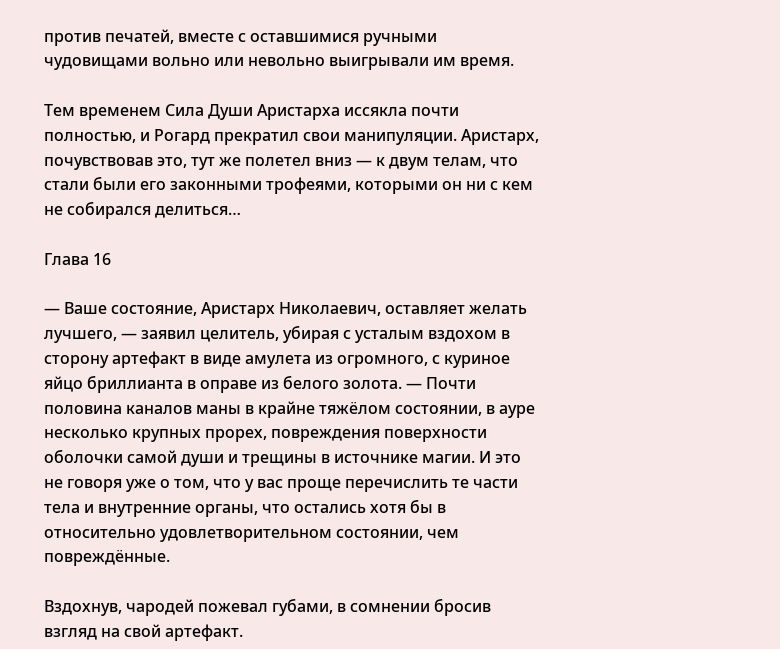против печатей, вместе с оставшимися ручными чудовищами вольно или невольно выигрывали им время.

Тем временем Сила Души Аристарха иссякла почти полностью, и Рогард прекратил свои манипуляции. Аристарх, почувствовав это, тут же полетел вниз — к двум телам, что стали были его законными трофеями, которыми он ни с кем не собирался делиться…

Глава 16

— Ваше состояние, Аристарх Николаевич, оставляет желать лучшего, — заявил целитель, убирая с усталым вздохом в сторону артефакт в виде амулета из огромного, с куриное яйцо бриллианта в оправе из белого золота. — Почти половина каналов маны в крайне тяжёлом состоянии, в ауре несколько крупных прорех, повреждения поверхности оболочки самой души и трещины в источнике магии. И это не говоря уже о том, что у вас проще перечислить те части тела и внутренние органы, что остались хотя бы в относительно удовлетворительном состоянии, чем повреждённые.

Вздохнув, чародей пожевал губами, в сомнении бросив взгляд на свой артефакт.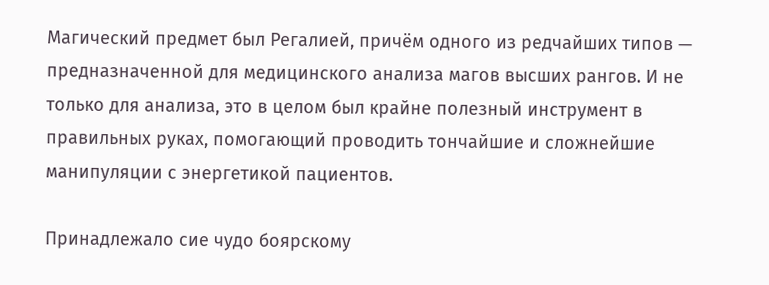Магический предмет был Регалией, причём одного из редчайших типов — предназначенной для медицинского анализа магов высших рангов. И не только для анализа, это в целом был крайне полезный инструмент в правильных руках, помогающий проводить тончайшие и сложнейшие манипуляции с энергетикой пациентов.

Принадлежало сие чудо боярскому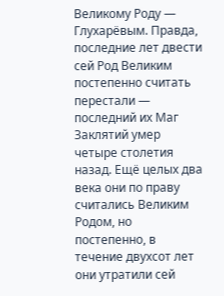Великому Роду — Глухарёвым. Правда, последние лет двести сей Род Великим постепенно считать перестали — последний их Маг Заклятий умер четыре столетия назад. Ещё целых два века они по праву считались Великим Родом, но постепенно, в течение двухсот лет они утратили сей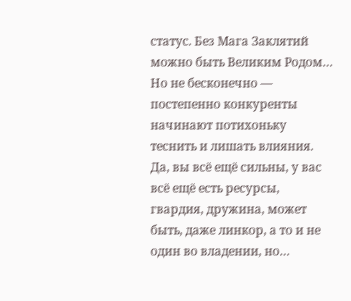статус. Без Мага Заклятий можно быть Великим Родом… Но не бесконечно — постепенно конкуренты начинают потихоньку теснить и лишать влияния. Да, вы всё ещё сильны, у вас всё ещё есть ресурсы, гвардия, дружина, может быть, даже линкор, а то и не один во владении, но…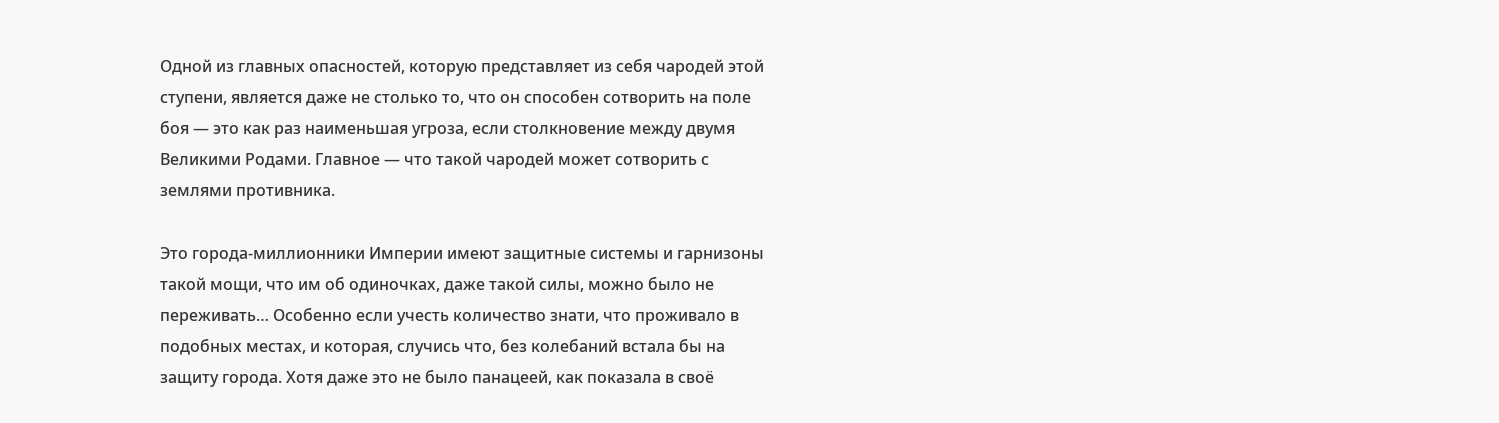Одной из главных опасностей, которую представляет из себя чародей этой ступени, является даже не столько то, что он способен сотворить на поле боя — это как раз наименьшая угроза, если столкновение между двумя Великими Родами. Главное — что такой чародей может сотворить с землями противника.

Это города-миллионники Империи имеют защитные системы и гарнизоны такой мощи, что им об одиночках, даже такой силы, можно было не переживать… Особенно если учесть количество знати, что проживало в подобных местах, и которая, случись что, без колебаний встала бы на защиту города. Хотя даже это не было панацеей, как показала в своё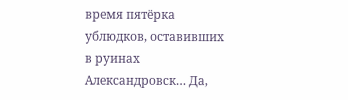время пятёрка ублюдков, оставивших в руинах Александровск… Да,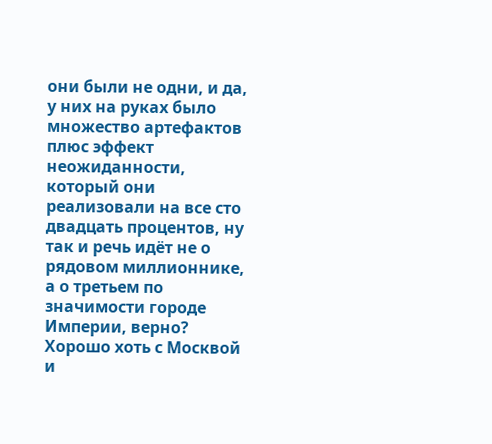они были не одни, и да, у них на руках было множество артефактов плюс эффект неожиданности, который они реализовали на все сто двадцать процентов, ну так и речь идёт не о рядовом миллионнике, а о третьем по значимости городе Империи, верно? Хорошо хоть с Москвой и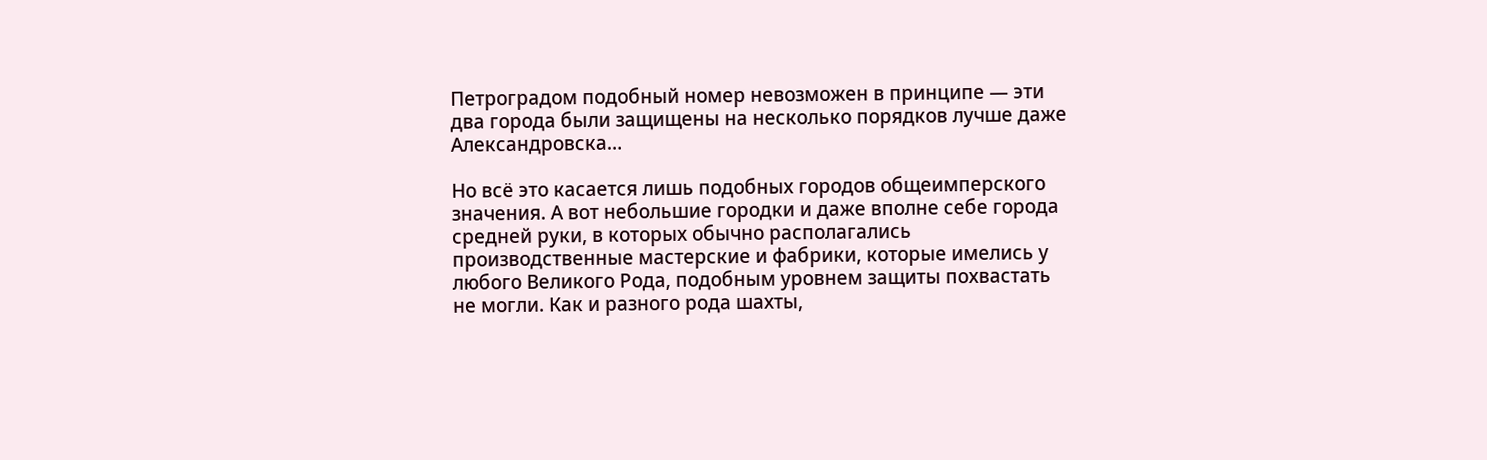Петроградом подобный номер невозможен в принципе — эти два города были защищены на несколько порядков лучше даже Александровска…

Но всё это касается лишь подобных городов общеимперского значения. А вот небольшие городки и даже вполне себе города средней руки, в которых обычно располагались производственные мастерские и фабрики, которые имелись у любого Великого Рода, подобным уровнем защиты похвастать не могли. Как и разного рода шахты,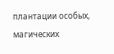плантации особых, магических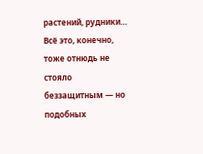растений, рудники… Всё это, конечно, тоже отнюдь не стояло беззащитным — но подобных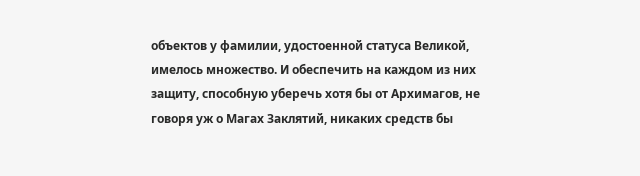объектов у фамилии, удостоенной статуса Великой, имелось множество. И обеспечить на каждом из них защиту, способную уберечь хотя бы от Архимагов, не говоря уж о Магах Заклятий, никаких средств бы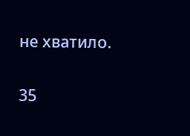не хватило.

35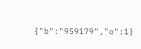{"b":"959179","o":1}